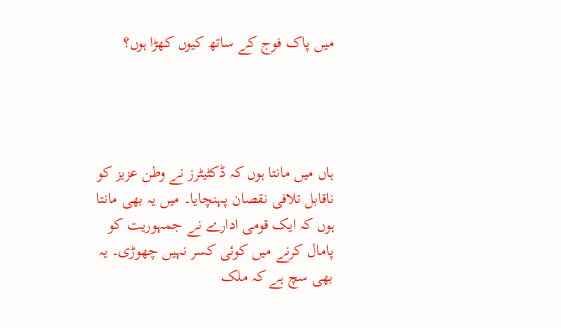میں پاک فوج کے ساتھ کیوں کھڑا ہوں؟




ہاں میں مانتا ہوں کہ ڈکٹیٹرز نے وطن عزیز کو ناقابل تلافی نقصان پہنچایا۔ میں یہ بھی مانتا ہوں کہ ایک قومی ادارے نے جمہوریت کو پامال کرنے میں کوئی کسر نہیں چھوڑی۔ یہ بھی سچ ہے کہ ملک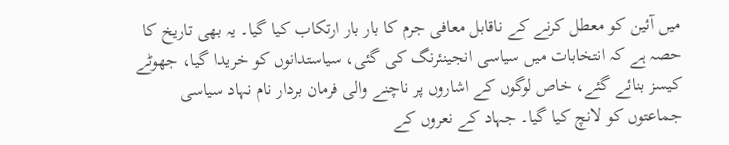میں آئین کو معطل کرنے کے ناقابل معافی جرم کا بار بار ارتکاب کیا گیا۔ یہ بھی تاریخ کا حصہ ہے کہ انتخابات میں سیاسی انجینئرنگ کی گئی، سیاستدانوں کو خریدا گیا، جھوٹے کیسز بنائے گئے، خاص لوگوں کے اشاروں پر ناچنے والی فرمان بردار نام نہاد سیاسی جماعتوں کو لانچ کیا گیا۔ جہاد کے نعروں کے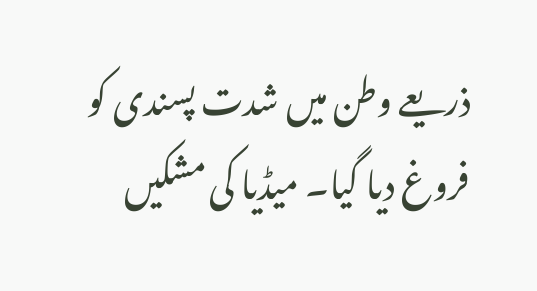ذریعے وطن میں شدت پسندی کو فروغ دیا گیا۔ میڈیا کی مشکیں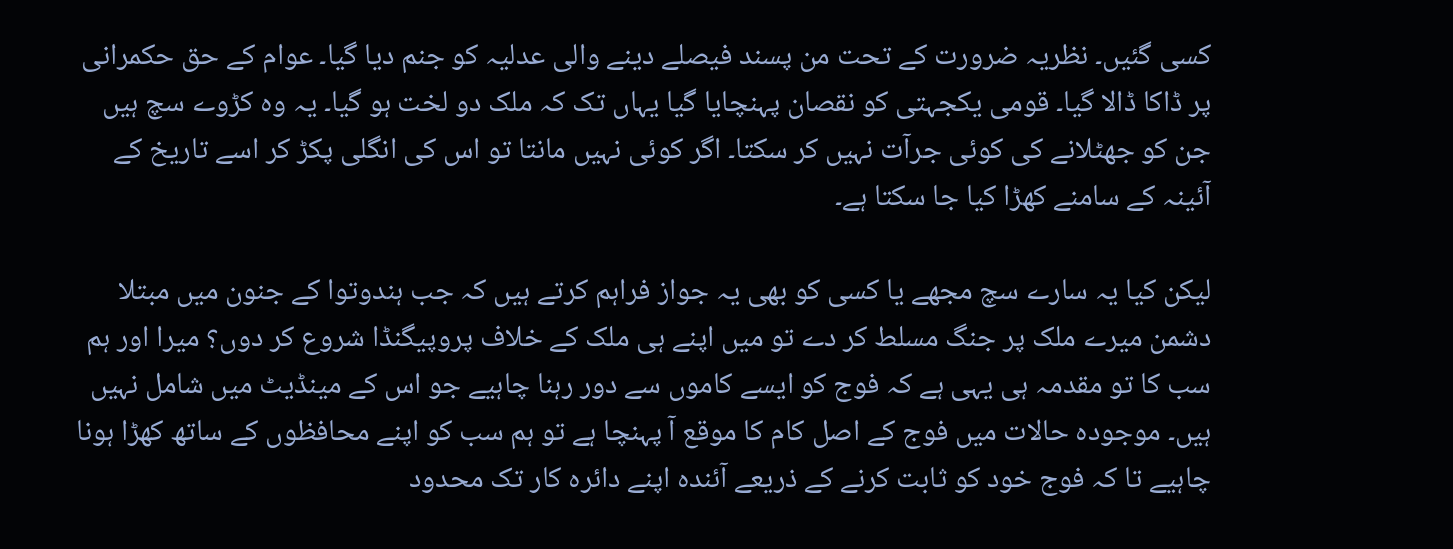کسی گئیں۔ نظریہ ضرورت کے تحت من پسند فیصلے دینے والی عدلیہ کو جنم دیا گیا۔ عوام کے حق حکمرانی پر ڈاکا ڈالا گیا۔ قومی یکجہتی کو نقصان پہنچایا گیا یہاں تک کہ ملک دو لخت ہو گیا۔ یہ وہ کڑوے سچ ہیں جن کو جھٹلانے کی کوئی جرآت نہیں کر سکتا۔ اگر کوئی نہیں مانتا تو اس کی انگلی پکڑ کر اسے تاریخ کے آئینہ کے سامنے کھڑا کیا جا سکتا ہے۔

لیکن کیا یہ سارے سچ مجھے یا کسی کو بھی یہ جواز فراہم کرتے ہیں کہ جب ہندوتوا کے جنون میں مبتلا دشمن میرے ملک پر جنگ مسلط کر دے تو میں اپنے ہی ملک کے خلاف پروپیگنڈا شروع کر دوں؟ میرا اور ہم سب کا تو مقدمہ ہی یہی ہے کہ فوج کو ایسے کاموں سے دور رہنا چاہیے جو اس کے مینڈیٹ میں شامل نہیں ہیں۔ موجودہ حالات میں فوج کے اصل کام کا موقع آ پہنچا ہے تو ہم سب کو اپنے محافظوں کے ساتھ کھڑا ہونا چاہیے تا کہ فوج خود کو ثابت کرنے کے ذریعے آئندہ اپنے دائرہ کار تک محدود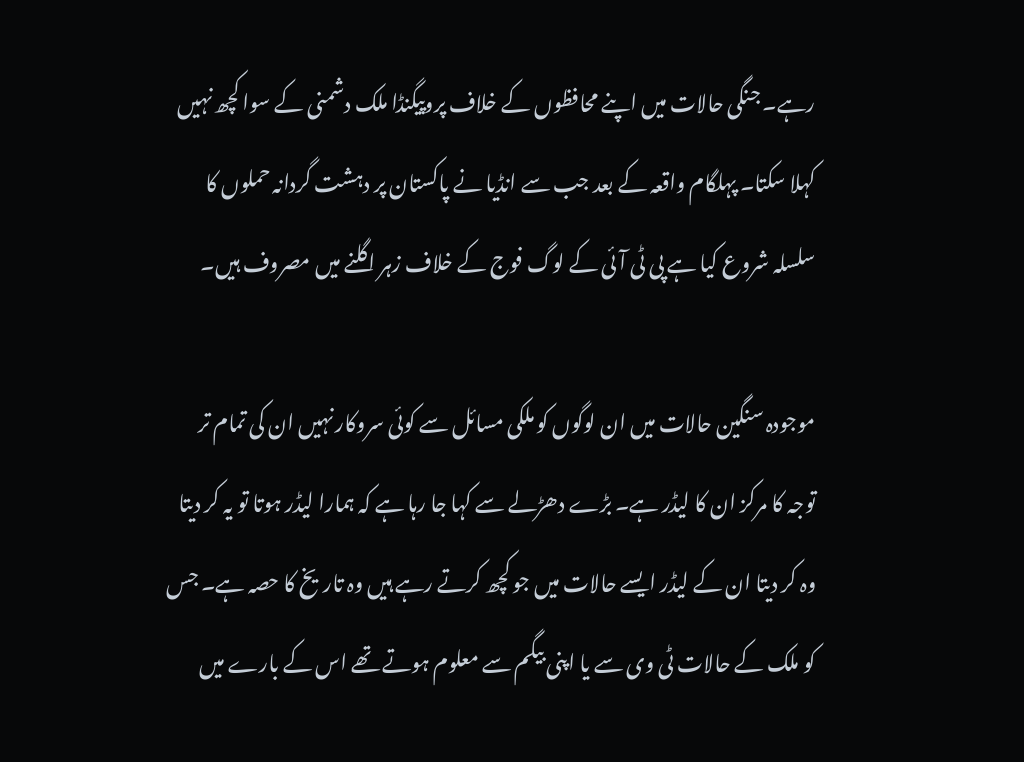رہے۔ جنگی حالات میں اپنے محافظوں کے خلاف پروپیگنڈا ملک دشمنی کے سوا کچھ نہیں کہلا سکتا۔ پہلگام واقعہ کے بعد جب سے انڈیا نے پاکستان پر دہشت گردانہ حملوں کا سلسلہ شروع کیا ہے پی ٹی آئی کے لوگ فوج کے خلاف زہر اگلنے میں مصروف ہیں۔

موجودہ سنگین حالات میں ان لوگوں کو ملکی مسائل سے کوئی سروکار نہیں ان کی تمام تر توجہ کا مرکز ان کا لیڈر ہے۔ بڑے دھڑلے سے کہا جا رہا ہے کہ ہمارا لیڈر ہوتا تو یہ کر دیتا وہ کر دیتا ان کے لیڈر ایسے حالات میں جو کچھ کرتے رہے ہیں وہ تاریخ کا حصہ ہے۔ جس کو ملک کے حالات ٹی وی سے یا اپنی بیگم سے معلوم ہوتے تھے اس کے بارے میں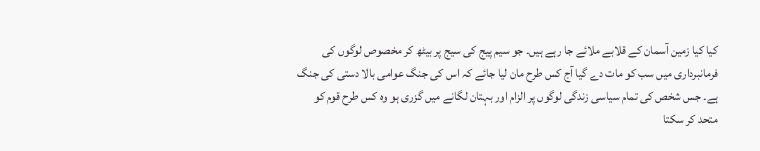کیا کیا زمین آسمان کے قلابے ملائے جا رہے ہیں۔ جو سیم پیج کی سیج پر بیٹھ کر مخصوص لوگوں کی فرمانبرداری میں سب کو مات دے گیا آج کس طرح مان لیا جائے کہ اس کی جنگ عوامی بالا دستی کی جنگ ہے۔ جس شخص کی تمام سیاسی زندگی لوگوں پر الزام اور بہتان لگانے میں گزری ہو وہ کس طرح قوم کو متحد کر سکتا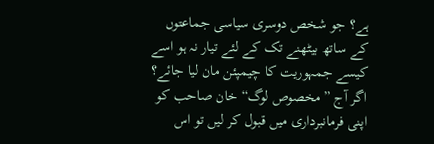ہے؟ جو شخص دوسری سیاسی جماعتوں کے ساتھ بیٹھنے تک کے لئے تیار نہ ہو اسے کیسے جمہوریت کا چیمپئن مان لیا جائے؟ اگر آج ”مخصوص لوگ“ خان صاحب کو اپنی فرمانبرداری میں قبول کر لیں تو اس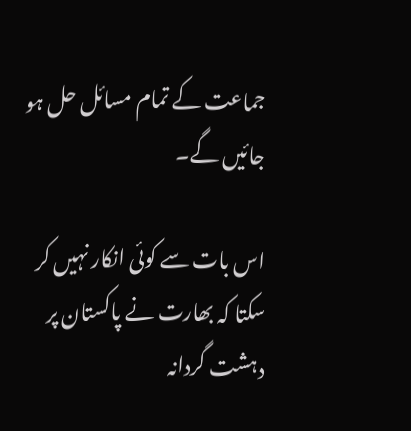جماعت کے تمام مسائل حل ہو جائیں گے۔

اس بات سے کوئی انکار نہیں کر سکتا کہ بھارت نے پاکستان پر دہشت گردانہ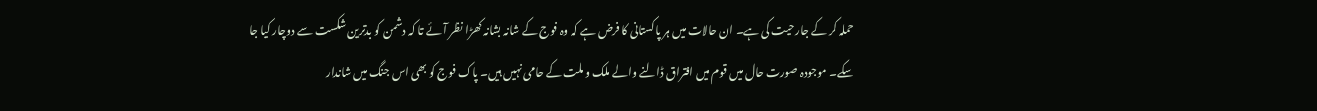حملہ کر کے جارحیت کی ہے۔ ان حالات میں ہر پاکستانی کا فرض ہے کہ وہ فوج کے شانہ بشانہ کھڑا نظر آئے تا کہ دشمن کو بدترین شکست سے دوچار کیا جا سکے۔ موجودہ صورت حال میں قوم میں افتراق ڈالنے والے ملک و ملت کے حامی نہیں ہیں۔ پاک فوج کو بھی اس جنگ میں شاندار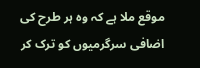موقع ملا ہے کہ وہ ہر طرح کی اضافی سرگرمیوں کو ترک کر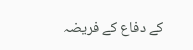کے دفاع کے فریضہ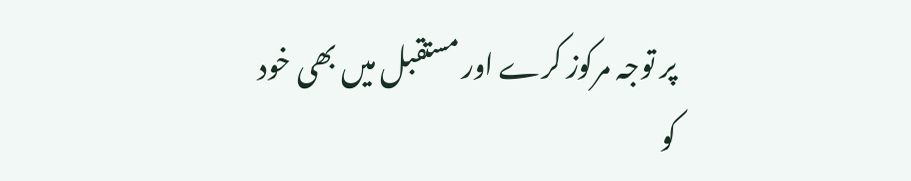پر توجہ مرکوز کرے اور مستقبل میں بھی خود کو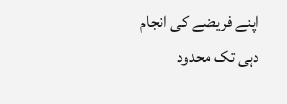اپنے فریضے کی انجام دہی تک محدود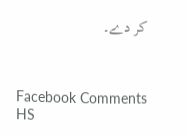کر دے۔



Facebook Comments HS